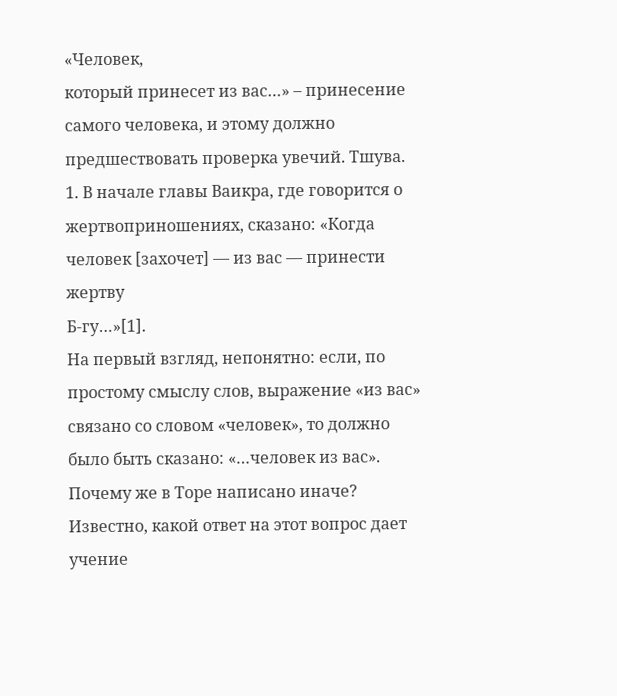«Человек,
который принесет из вас…» – принесение самого человека, и этому должно
предшествовать проверка увечий. Тшува.
1. В начале главы Ваикра, где говорится о
жертвоприношениях, сказано: «Когда человек [захочет] — из вас — принести жертву
Б-гу…»[1].
На первый взгляд, непонятно: если, по простому смыслу слов, выражение «из вас»
связано со словом «человек», то должно было быть сказано: «…человек из вас».
Почему же в Торе написано иначе?
Известно, какой ответ на этот вопрос дает учение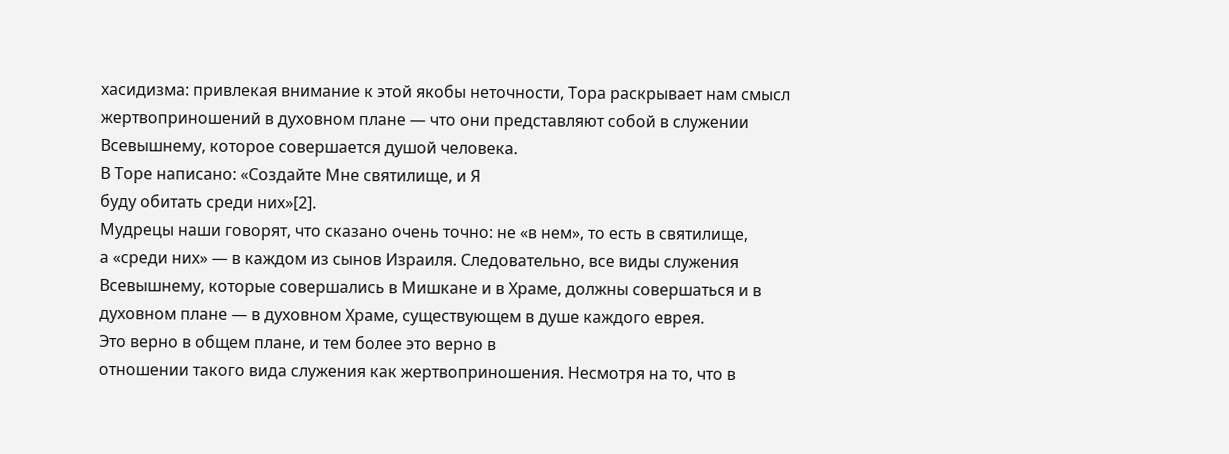хасидизма: привлекая внимание к этой якобы неточности, Тора раскрывает нам смысл
жертвоприношений в духовном плане — что они представляют собой в служении
Всевышнему, которое совершается душой человека.
В Торе написано: «Создайте Мне святилище, и Я
буду обитать среди них»[2].
Мудрецы наши говорят, что сказано очень точно: не «в нем», то есть в святилище,
а «среди них» — в каждом из сынов Израиля. Следовательно, все виды служения
Всевышнему, которые совершались в Мишкане и в Храме, должны совершаться и в
духовном плане — в духовном Храме, существующем в душе каждого еврея.
Это верно в общем плане, и тем более это верно в
отношении такого вида служения как жертвоприношения. Несмотря на то, что в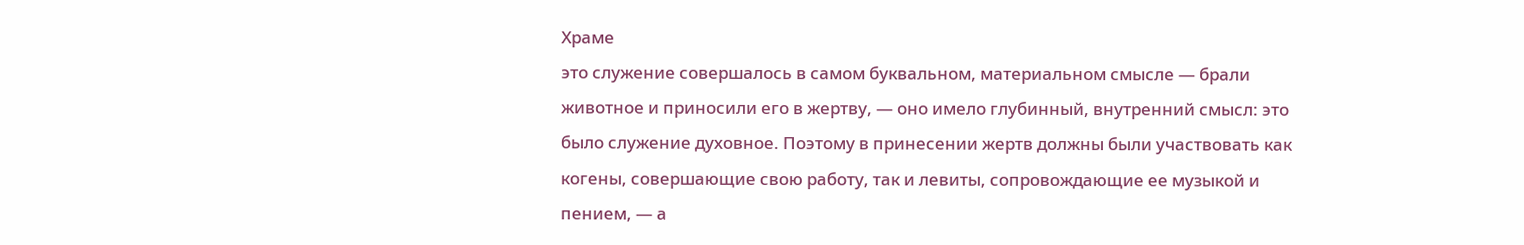Храме
это служение совершалось в самом буквальном, материальном смысле — брали
животное и приносили его в жертву, — оно имело глубинный, внутренний смысл: это
было служение духовное. Поэтому в принесении жертв должны были участвовать как
когены, совершающие свою работу, так и левиты, сопровождающие ее музыкой и
пением, — а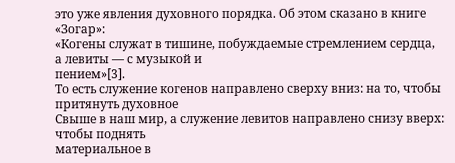это уже явления духовного порядка. Об этом сказано в книге «Зогар»:
«Когены служат в тишине, побуждаемые стремлением сердца, а левиты — с музыкой и
пением»[3].
То есть служение когенов направлено сверху вниз: на то, чтобы притянуть духовное
Свыше в наш мир, а служение левитов направлено снизу вверх: чтобы поднять
материальное в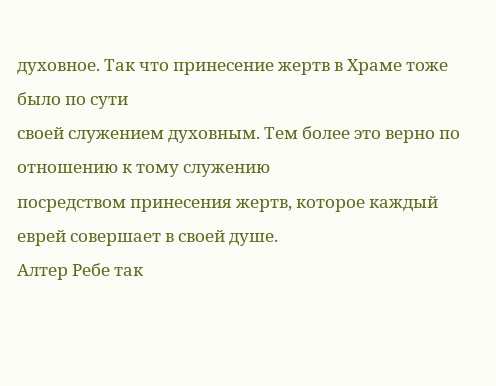духовное. Так что принесение жертв в Храме тоже было по сути
своей служением духовным. Тем более это верно по отношению к тому служению
посредством принесения жертв, которое каждый еврей совершает в своей душе.
Алтер Ребе так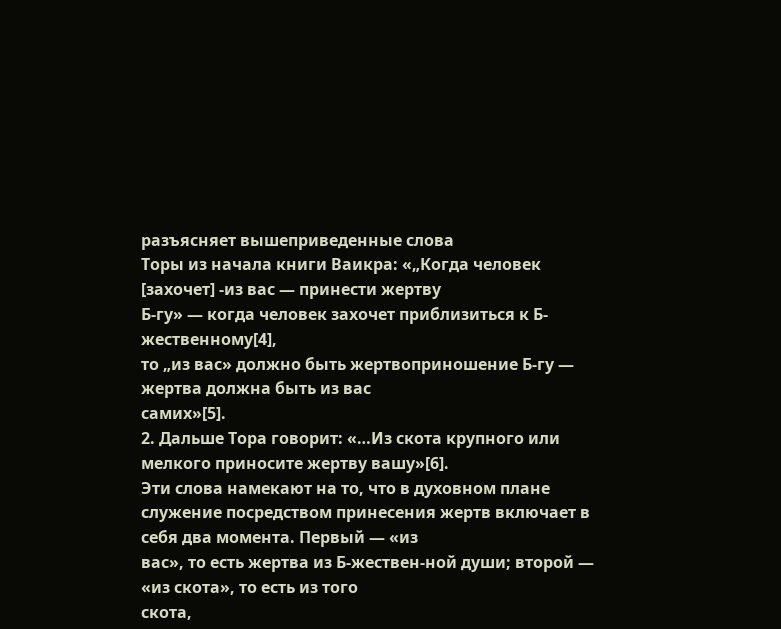разъясняет вышеприведенные слова
Торы из начала книги Ваикра: «„Когда человек [захочет] -из вас — принести жертву
Б-гу» — когда человек захочет приблизиться к Б-жественному[4],
то „из вас» должно быть жертвоприношение Б-гу — жертва должна быть из вас
самих»[5].
2. Дальше Тора говорит: «…Из скота крупного или
мелкого приносите жертву вашу»[6].
Эти слова намекают на то, что в духовном плане
служение посредством принесения жертв включает в себя два момента. Первый — «из
вас», то есть жертва из Б-жествен-ной души; второй — «из скота», то есть из того
скота,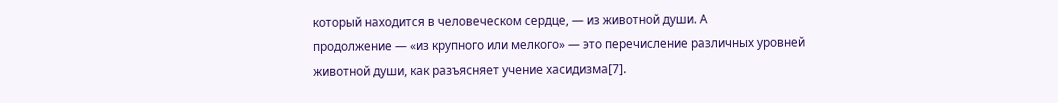который находится в человеческом сердце, — из животной души. А
продолжение — «из крупного или мелкого» — это перечисление различных уровней
животной души, как разъясняет учение хасидизма[7].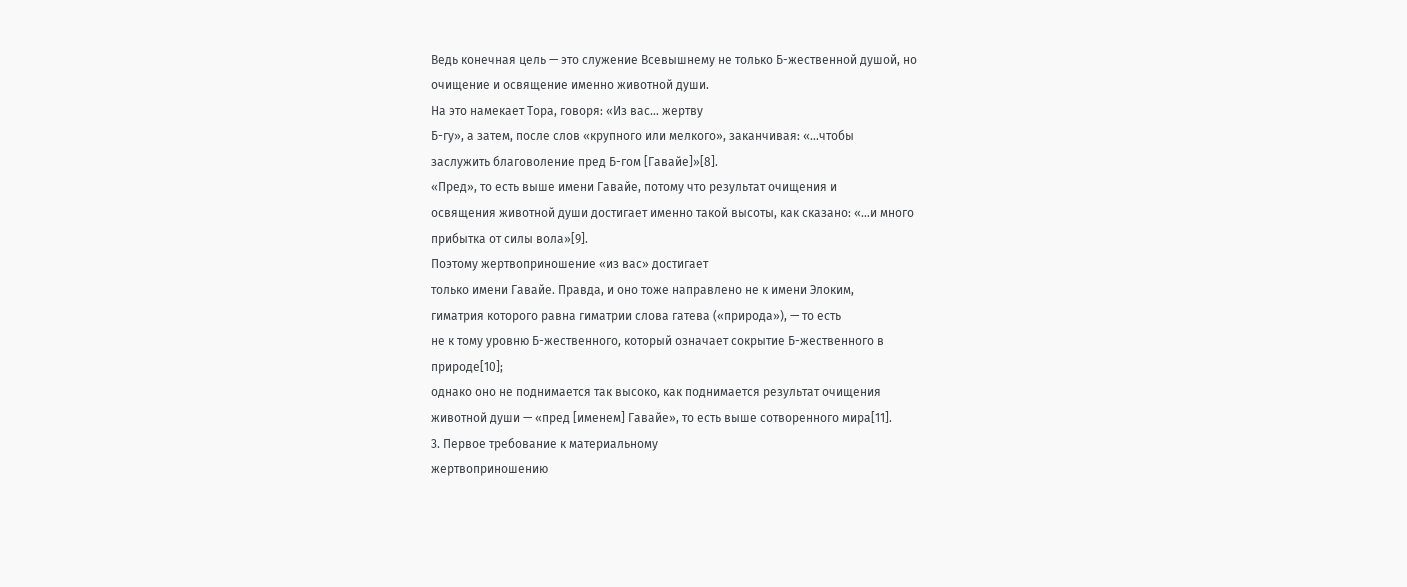Ведь конечная цель — это служение Всевышнему не только Б-жественной душой, но
очищение и освящение именно животной души.
На это намекает Тора, говоря: «Из вас… жертву
Б-гу», а затем, после слов «крупного или мелкого», заканчивая: «…чтобы
заслужить благоволение пред Б-гом [Гавайе]»[8].
«Пред», то есть выше имени Гавайе, потому что результат очищения и
освящения животной души достигает именно такой высоты, как сказано: «…и много
прибытка от силы вола»[9].
Поэтому жертвоприношение «из вас» достигает
только имени Гавайе. Правда, и оно тоже направлено не к имени Элоким,
гиматрия которого равна гиматрии слова гатева («природа»), — то есть
не к тому уровню Б-жественного, который означает сокрытие Б-жественного в
природе[10];
однако оно не поднимается так высоко, как поднимается результат очищения
животной души — «пред [именем] Гавайе», то есть выше сотворенного мира[11].
3. Первое требование к материальному
жертвоприношению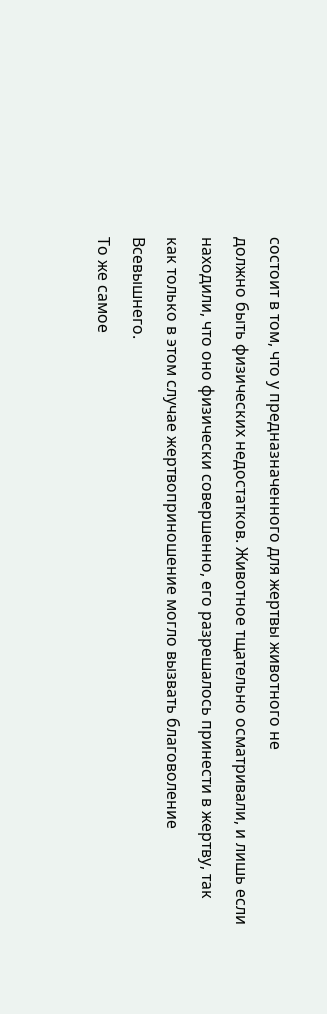состоит в том, что у предназначенного для жертвы животного не
должно быть физических недостатков. Животное тщательно осматривали, и лишь если
находили, что оно физически совершенно, его разрешалось принести в жертву, так
как только в этом случае жертвоприношение могло вызвать благоволение
Всевышнего.
То же самое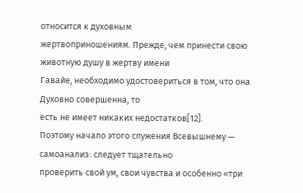относится к духовным
жертвоприношениям. Прежде, чем принести свою животную душу в жертву имени
Гавайе, необходимо удостовериться в том, что она Духовно совершенна, то
есть не имеет никаких недостатков[12].
Поэтому начало этого служения Всевышнему — caмоанализ: следует тщательно
проверить свой ум, свои чувства и особенно «три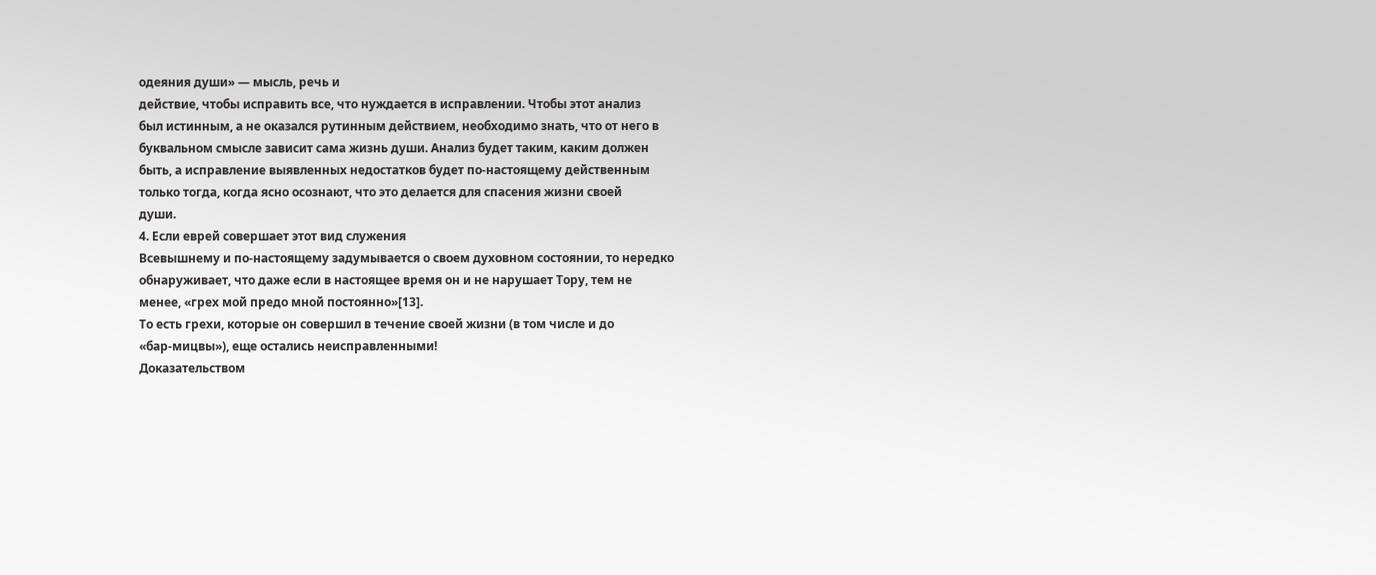одеяния души» — мысль, речь и
действие, чтобы исправить все, что нуждается в исправлении. Чтобы этот анализ
был истинным, а не оказался рутинным действием, необходимо знать, что от него в
буквальном смысле зависит сама жизнь души. Анализ будет таким, каким должен
быть, а исправление выявленных недостатков будет по-настоящему действенным
только тогда, когда ясно осознают, что это делается для спасения жизни своей
души.
4. Если еврей совершает этот вид служения
Всевышнему и по-настоящему задумывается о своем духовном состоянии, то нередко
обнаруживает, что даже если в настоящее время он и не нарушает Тору, тем не
менее, «грех мой предо мной постоянно»[13].
То есть грехи, которые он совершил в течение своей жизни (в том числе и до
«бар-мицвы»), еще остались неисправленными!
Доказательством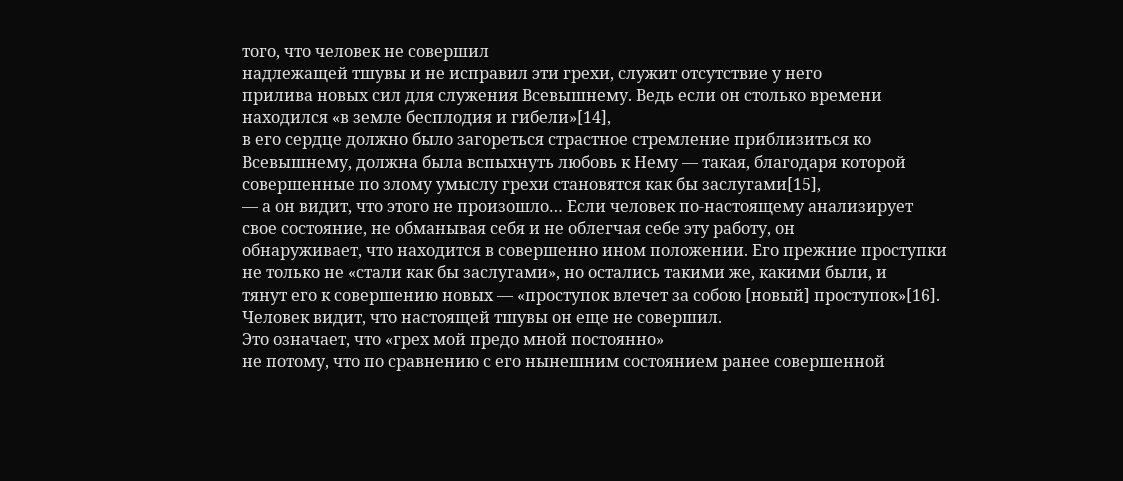того, что человек не совершил
надлежащей тшувы и не исправил эти грехи, служит отсутствие у него
прилива новых сил для служения Всевышнему. Ведь если он столько времени
находился «в земле бесплодия и гибели»[14],
в его сердце должно было загореться страстное стремление приблизиться ко
Всевышнему, должна была вспыхнуть любовь к Нему — такая, благодаря которой
совершенные по злому умыслу грехи становятся как бы заслугами[15],
— а он видит, что этого не произошло… Если человек по-настоящему анализирует
свое состояние, не обманывая себя и не облегчая себе эту работу, он
обнаруживает, что находится в совершенно ином положении. Его прежние проступки
не только не «стали как бы заслугами», но остались такими же, какими были, и
тянут его к совершению новых — «проступок влечет за собою [новый] проступок»[16].
Человек видит, что настоящей тшувы он еще не совершил.
Это означает, что «грех мой предо мной постоянно»
не потому, что по сравнению с его нынешним состоянием ранее совершенной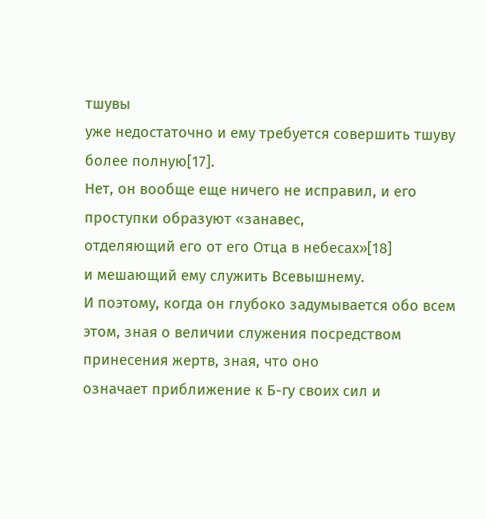тшувы
уже недостаточно и ему требуется совершить тшуву более полную[17].
Нет, он вообще еще ничего не исправил, и его проступки образуют «занавес,
отделяющий его от его Отца в небесах»[18]
и мешающий ему служить Всевышнему.
И поэтому, когда он глубоко задумывается обо всем
этом, зная о величии служения посредством принесения жертв, зная, что оно
означает приближение к Б-гу своих сил и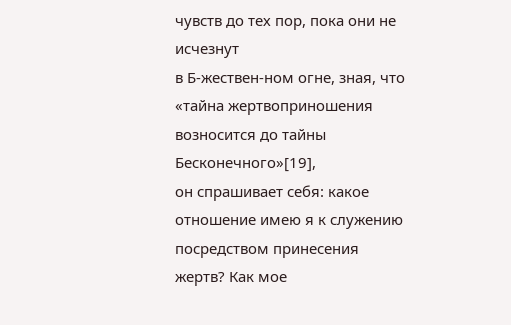чувств до тех пор, пока они не исчезнут
в Б-жествен-ном огне, зная, что «тайна жертвоприношения возносится до тайны
Бесконечного»[19],
он спрашивает себя: какое отношение имею я к служению посредством принесения
жертв? Как мое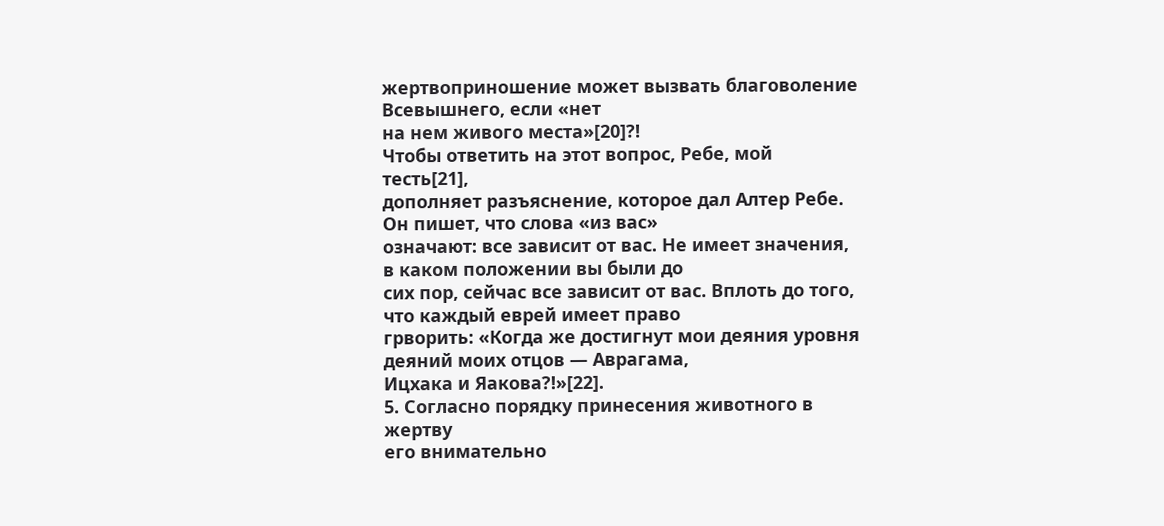жертвоприношение может вызвать благоволение Всевышнего, если «нет
на нем живого места»[20]?!
Чтобы ответить на этот вопрос, Ребе, мой тесть[21],
дополняет разъяснение, которое дал Алтер Ребе. Он пишет, что слова «из вас»
означают: все зависит от вас. Не имеет значения, в каком положении вы были до
сих пор, сейчас все зависит от вас. Вплоть до того, что каждый еврей имеет право
грворить: «Когда же достигнут мои деяния уровня деяний моих отцов — Аврагама,
Ицхака и Яакова?!»[22].
5. Согласно порядку принесения животного в жертву
его внимательно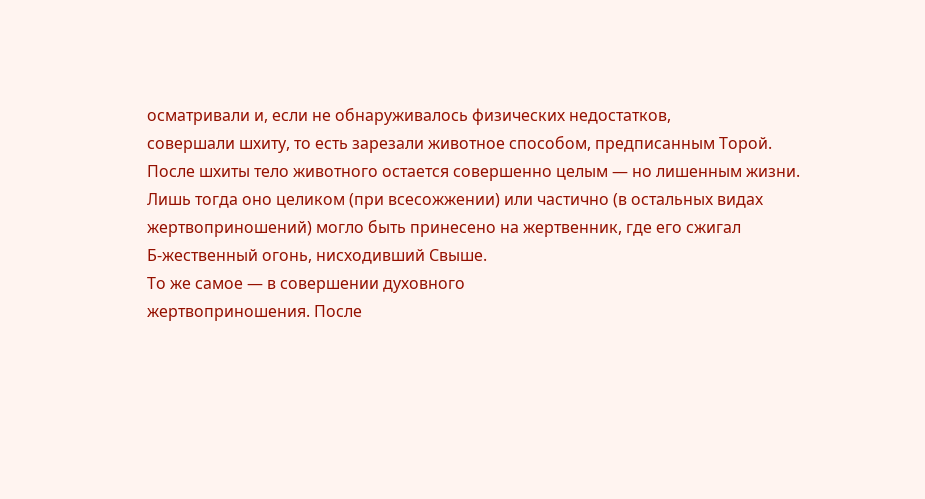осматривали и, если не обнаруживалось физических недостатков,
совершали шхиту, то есть зарезали животное способом, предписанным Торой.
После шхиты тело животного остается совершенно целым — но лишенным жизни.
Лишь тогда оно целиком (при всесожжении) или частично (в остальных видах
жертвоприношений) могло быть принесено на жертвенник, где его сжигал
Б-жественный огонь, нисходивший Свыше.
То же самое — в совершении духовного
жертвоприношения. После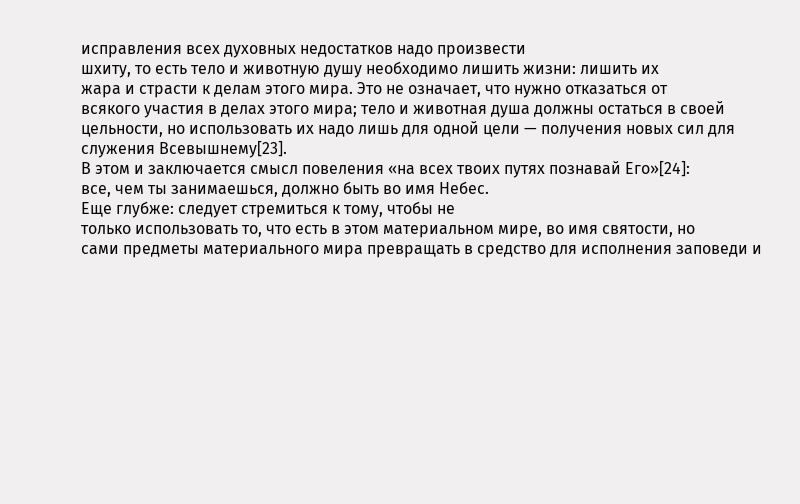исправления всех духовных недостатков надо произвести
шхиту, то есть тело и животную душу необходимо лишить жизни: лишить их
жара и страсти к делам этого мира. Это не означает, что нужно отказаться от
всякого участия в делах этого мира; тело и животная душа должны остаться в своей
цельности, но использовать их надо лишь для одной цели — получения новых сил для
служения Всевышнему[23].
В этом и заключается смысл повеления «на всех твоих путях познавай Его»[24]:
все, чем ты занимаешься, должно быть во имя Небес.
Еще глубже: следует стремиться к тому, чтобы не
только использовать то, что есть в этом материальном мире, во имя святости, но
сами предметы материального мира превращать в средство для исполнения заповеди и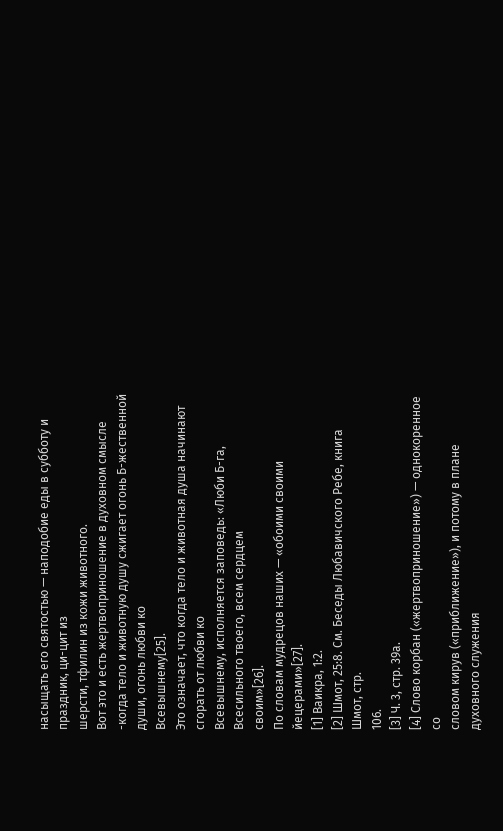насыщать его святостью — наподобие еды в субботу и праздник, ци-цит из
шерсти, тфилин из кожи животного.
Вот это и есть жертвоприношение в духовном смысле
-когда тело и животную душу сжигает огонь Б-жественной души, огонь любви ко
Всевышнему[25].
Это означает, что когда тело и животная душа начинают сгорать от любви ко
Всевышнему, исполняется заповедь: «Люби Б-га, Всесильного твоего, всем сердцем
своим»[26].
По словам мудрецов наших — «обоими своими йецерами»[27].
[1] Ваикра, 1:2.
[2] Шмот, 25:8. См. Беседы Любавичского Ребе, книга Шмот, стр.
106.
[3] Ч. 3, стр. 39а.
[4] Слово корбан («жертвоприношение») — однокоренное со
словом кирув («приближение»), и потому в плане духовного служения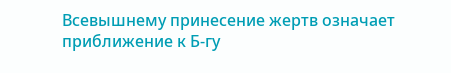Всевышнему принесение жертв означает приближение к Б-гу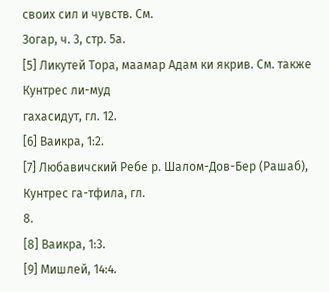своих сил и чувств. См.
Зогар, ч. 3, стр. 5а.
[5] Ликутей Тора, маамар Адам ки якрив. См. также Кунтрес ли-муд
гахасидут, гл. 12.
[6] Ваикра, 1:2.
[7] Любавичский Ребе р. Шалом-Дов-Бер (Рашаб), Кунтрес га-тфила, гл.
8.
[8] Ваикра, 1:3.
[9] Мишлей, 14:4.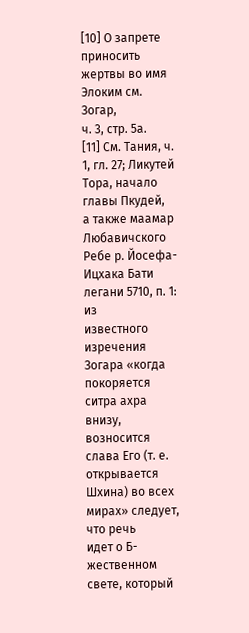[10] О запрете приносить жертвы во имя Элоким см. Зогар,
ч. 3, стр. 5а.
[11] См. Тания, ч. 1, гл. 27; Ликутей Тора, начало главы Пкудей,
а также маамар Любавичского Ребе р. Йосефа-Ицхака Бати легани 5710, п. 1: из
известного изречения Зогара «когда покоряется ситра ахра внизу,
возносится слава Его (т. е. открывается Шхина) во всех мирах» следует, что речь
идет о Б-жественном свете, который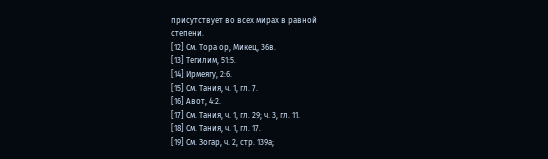присутствует во всех мирах в равной
степени.
[12] См. Тора ор, Микец, 36в.
[13] Тегилим, 51:5.
[14] Ирмеягу, 2:6.
[15] См. Тания, ч. 1, гл. 7.
[16] Авот, 4:2.
[17] См. Тания, ч. 1, гл. 29; ч. 3, гл. 11.
[18] См. Тания, ч. 1, гл. 17.
[19] См. Зогар, ч. 2, стр. 139а;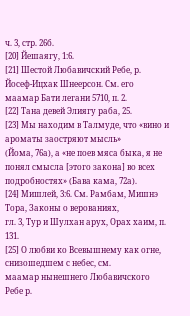ч. 3, стр. 26б.
[20] Йешаягу, 1:6.
[21] Шестой Любавичский Ребе, р. Йосеф-Ицхак Шнеерсон. См. его
маамар Бати легани 5710, п. 2.
[22] Тана девей Элиягу раба, 25.
[23] Мы находим в Талмуде, что «вино и ароматы заостряют мысль»
(Йома, 76а), а «не поев мяса быка, я не понял смысла [этого закона] во всех
подробностях» (Бава кама, 72а).
[24] Мишлей, 3:6. См. Рамбам, Мишнэ Тора, Законы о верованиях,
гл. 3, Тур и Шулхан арух, Орах хаим, п. 131.
[25] О любви ко Всевышнему как огне, снизошедшем с небес, см.
маамар нынешнего Любавичского Ребе р.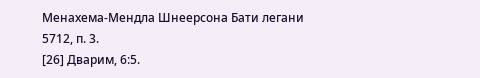Менахема-Мендла Шнеерсона Бати легани
5712, п. 3.
[26] Дварим, 6:5.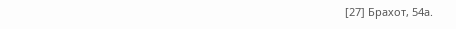[27] Брахот, 54а.